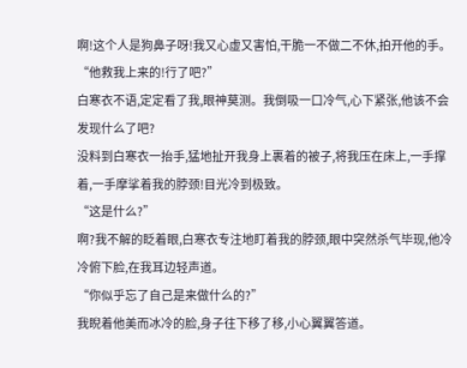啊!这个人是狗鼻子呀!我又心虚又害怕,干脆一不做二不休,拍开他的手。
“他救我上来的!行了吧?”
白寒衣不语,定定看了我,眼神莫测。我倒吸一口冷气,心下紧张,他该不会发现什么了吧?
没料到白寒衣一抬手,猛地扯开我身上裹着的被子,将我压在床上,一手撑着,一手摩挲着我的脖颈!目光冷到极致。
“这是什么?”
啊?我不解的眨着眼,白寒衣专注地盯着我的脖颈,眼中突然杀气毕现,他冷冷俯下脸,在我耳边轻声道。
“你似乎忘了自己是来做什么的?”
我睨着他美而冰冷的脸,身子往下移了移,小心翼翼答道。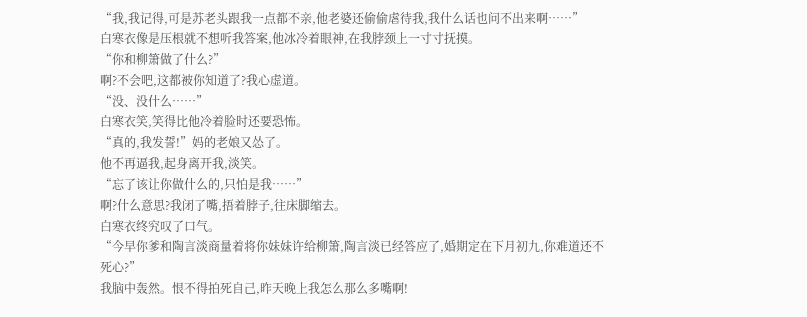“我,我记得,可是苏老头跟我一点都不亲,他老婆还偷偷虐待我,我什么话也问不出来啊……”
白寒衣像是压根就不想听我答案,他冰冷着眼神,在我脖颈上一寸寸抚摸。
“你和柳箫做了什么?”
啊?不会吧,这都被你知道了?我心虚道。
“没、没什么……”
白寒衣笑,笑得比他冷着脸时还要恐怖。
“真的,我发誓!”妈的老娘又怂了。
他不再逼我,起身离开我,淡笑。
“忘了该让你做什么的,只怕是我……”
啊?什么意思?我闭了嘴,捂着脖子,往床脚缩去。
白寒衣终究叹了口气。
“今早你爹和陶言淡商量着将你妹妹许给柳箫,陶言淡已经答应了,婚期定在下月初九,你难道还不死心?”
我脑中轰然。恨不得拍死自己,昨天晚上我怎么那么多嘴啊!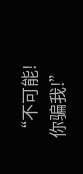“不可能!你骗我!”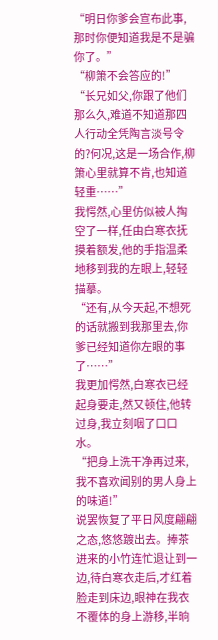“明日你爹会宣布此事,那时你便知道我是不是骗你了。”
“柳箫不会答应的!”
“长兄如父,你跟了他们那么久,难道不知道那四人行动全凭陶言淡号令的?何况,这是一场合作,柳箫心里就算不肯,也知道轻重……”
我愕然,心里仿似被人掏空了一样,任由白寒衣抚摸着额发,他的手指温柔地移到我的左眼上,轻轻描摹。
“还有,从今天起,不想死的话就搬到我那里去,你爹已经知道你左眼的事了……”
我更加愕然,白寒衣已经起身要走,然又顿住,他转过身,我立刻咽了口口水。
“把身上洗干净再过来,我不喜欢闻别的男人身上的味道!”
说罢恢复了平日风度翩翩之态,悠悠踱出去。捧茶进来的小竹连忙退让到一边,待白寒衣走后,才红着脸走到床边,眼神在我衣不覆体的身上游移,半晌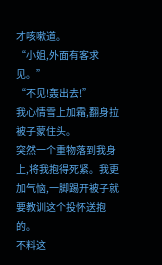才咳嗽道。
“小姐,外面有客求见。”
“不见!轰出去!”
我心情雪上加霜,翻身拉被子蒙住头。
突然一个重物落到我身上,将我抱得死紧。我更加气恼,一脚踢开被子就要教训这个投怀送抱的。
不料这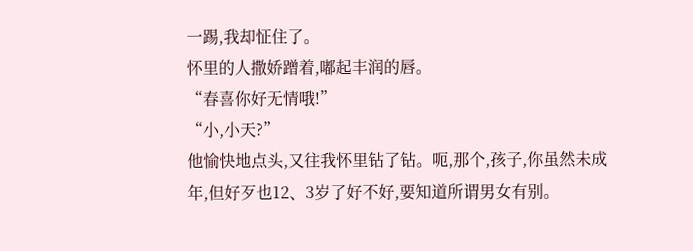一踢,我却怔住了。
怀里的人撒娇蹭着,嘟起丰润的唇。
“春喜你好无情哦!”
“小,小天?”
他愉快地点头,又往我怀里钻了钻。呃,那个,孩子,你虽然未成年,但好歹也12、3岁了好不好,要知道所谓男女有别。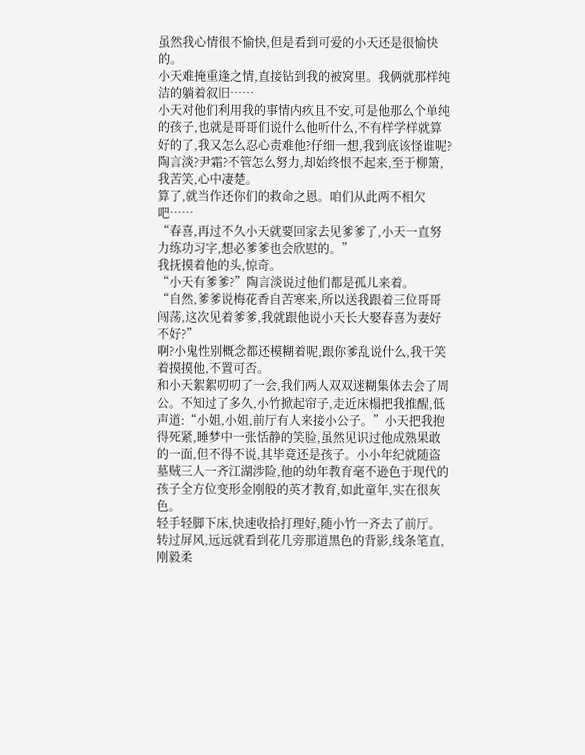虽然我心情很不愉快,但是看到可爱的小天还是很愉快的。
小天难掩重逢之情,直接钻到我的被窝里。我俩就那样纯洁的躺着叙旧……
小天对他们利用我的事情内疚且不安,可是他那么个单纯的孩子,也就是哥哥们说什么他听什么,不有样学样就算好的了,我又怎么忍心责难他?仔细一想,我到底该怪谁呢?陶言淡?尹霜?不管怎么努力,却始终恨不起来,至于柳箫,我苦笑,心中凄楚。
算了,就当作还你们的救命之恩。咱们从此两不相欠吧……
“春喜,再过不久小天就要回家去见爹爹了,小天一直努力练功习字,想必爹爹也会欣慰的。”
我抚摸着他的头,惊奇。
“小天有爹爹?”陶言淡说过他们都是孤儿来着。
“自然,爹爹说梅花香自苦寒来,所以送我跟着三位哥哥闯荡,这次见着爹爹,我就跟他说小天长大娶春喜为妻好不好?”
啊?小鬼性别概念都还模糊着呢,跟你爹乱说什么,我干笑着摸摸他,不置可否。
和小天絮絮叨叨了一会,我们两人双双迷糊集体去会了周公。不知过了多久,小竹掀起帘子,走近床榻把我推醒,低声道:“小姐,小姐,前厅有人来接小公子。”小天把我抱得死紧,睡梦中一张恬静的笑脸,虽然见识过他成熟果敢的一面,但不得不说,其毕竟还是孩子。小小年纪就随盗墓贼三人一齐江湖涉险,他的幼年教育毫不逊色于现代的孩子全方位变形金刚般的英才教育,如此童年,实在很灰色。
轻手轻脚下床,快速收拾打理好,随小竹一齐去了前厅。转过屏风,远远就看到花几旁那道黑色的背影,线条笔直,刚毅柔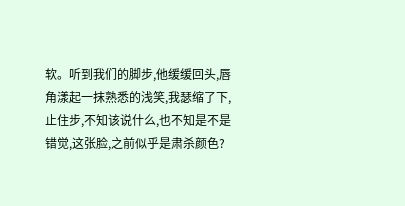软。听到我们的脚步,他缓缓回头,唇角漾起一抹熟悉的浅笑,我瑟缩了下,止住步,不知该说什么,也不知是不是错觉,这张脸,之前似乎是肃杀颜色?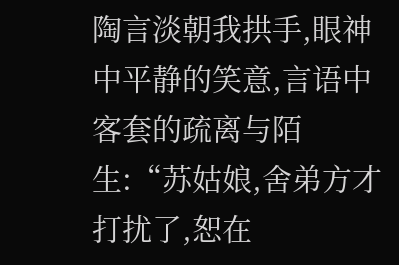陶言淡朝我拱手,眼神中平静的笑意,言语中客套的疏离与陌生:“苏姑娘,舍弟方才打扰了,恕在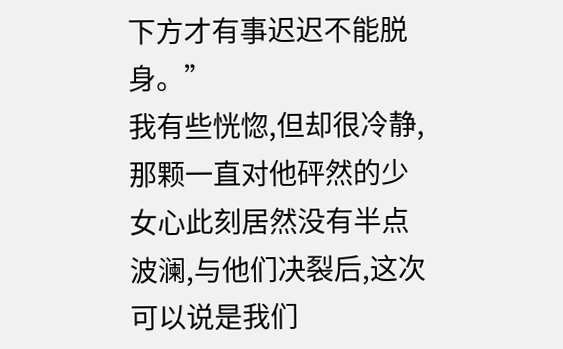下方才有事迟迟不能脱身。”
我有些恍惚,但却很冷静,那颗一直对他砰然的少女心此刻居然没有半点波澜,与他们决裂后,这次可以说是我们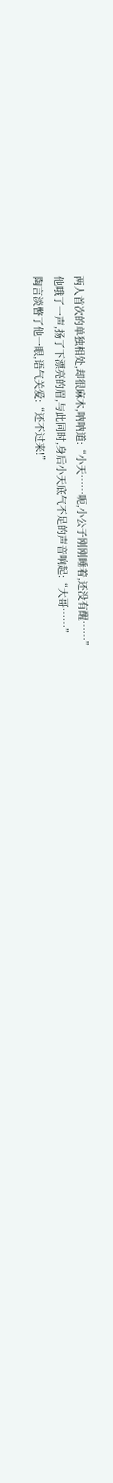两人首次的单独相处,却很麻木,呐呐道:“小天……呃,小公子刚刚睡着,还没有醒……”
他哦了一声,扬了下漂亮的眉,与此同时,身后小天底气不足的声音响起:“大哥……”
陶言淡瞥了他一眼,语气关爱:“还不过来!”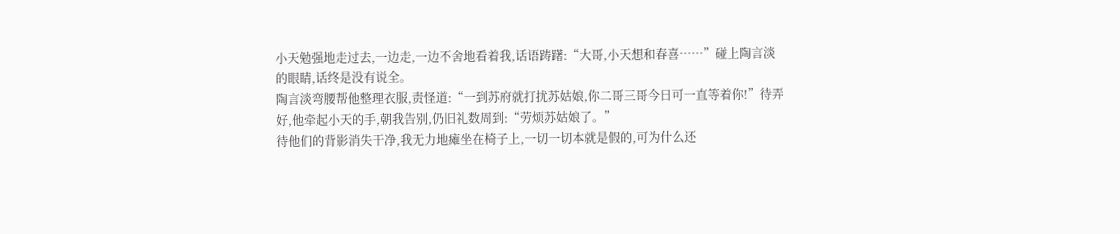小天勉强地走过去,一边走,一边不舍地看着我,话语踌躇:“大哥,小天想和春喜……”碰上陶言淡的眼睛,话终是没有说全。
陶言淡弯腰帮他整理衣服,责怪道:“一到苏府就打扰苏姑娘,你二哥三哥今日可一直等着你!”待弄好,他牵起小天的手,朝我告别,仍旧礼数周到:“劳烦苏姑娘了。”
待他们的背影消失干净,我无力地瘫坐在椅子上,一切一切本就是假的,可为什么还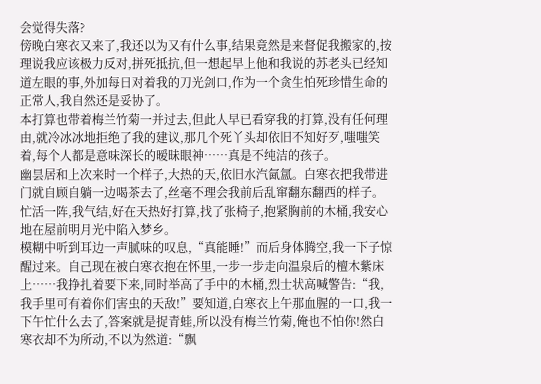会觉得失落?
傍晚白寒衣又来了,我还以为又有什么事,结果竟然是来督促我搬家的,按理说我应该极力反对,拼死抵抗,但一想起早上他和我说的苏老头已经知道左眼的事,外加每日对着我的刀光剑口,作为一个贪生怕死珍惜生命的正常人,我自然还是妥协了。
本打算也带着梅兰竹菊一并过去,但此人早已看穿我的打算,没有任何理由,就冷冰冰地拒绝了我的建议,那几个死丫头却依旧不知好歹,嗤嗤笑着,每个人都是意味深长的暧昧眼神……真是不纯洁的孩子。
幽昙居和上次来时一个样子,大热的天,依旧水汽氤氲。白寒衣把我带进门就自顾自躺一边喝茶去了,丝毫不理会我前后乱窜翻东翻西的样子。忙活一阵,我气结,好在天热好打算,找了张椅子,抱紧胸前的木桶,我安心地在屋前明月光中陷入梦乡。
模糊中听到耳边一声腻味的叹息,“真能睡!”而后身体腾空,我一下子惊醒过来。自己现在被白寒衣抱在怀里,一步一步走向温泉后的檀木紫床上……我挣扎着要下来,同时举高了手中的木桶,烈士状高喊警告:“我,我手里可有着你们害虫的天敌!”要知道,白寒衣上午那血腥的一口,我一下午忙什么去了,答案就是捉青蛙,所以没有梅兰竹菊,俺也不怕你!然白寒衣却不为所动,不以为然道:“飘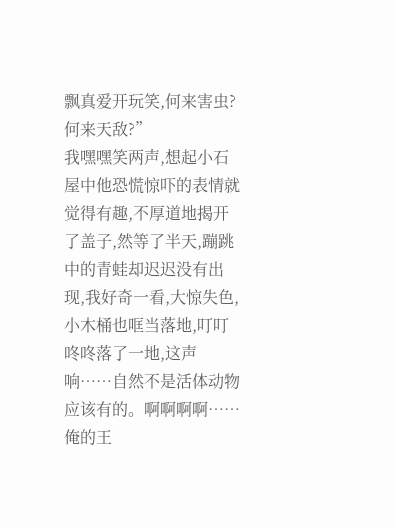飘真爱开玩笑,何来害虫?何来天敌?”
我嘿嘿笑两声,想起小石屋中他恐慌惊吓的表情就觉得有趣,不厚道地揭开了盖子,然等了半天,蹦跳中的青蛙却迟迟没有出现,我好奇一看,大惊失色,小木桶也哐当落地,叮叮咚咚落了一地,这声响……自然不是活体动物应该有的。啊啊啊啊……俺的王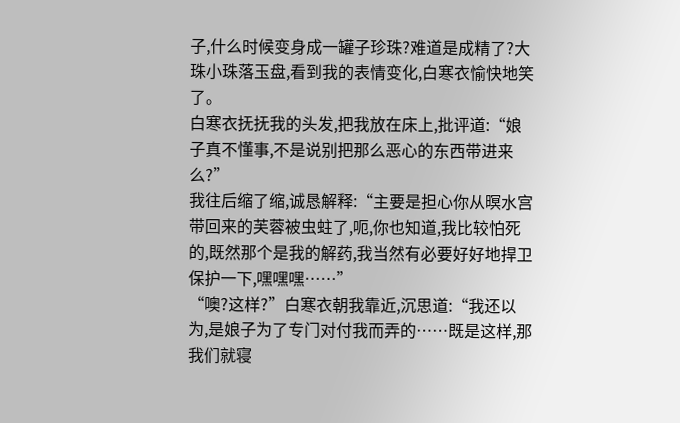子,什么时候变身成一罐子珍珠?难道是成精了?大珠小珠落玉盘,看到我的表情变化,白寒衣愉快地笑了。
白寒衣抚抚我的头发,把我放在床上,批评道:“娘子真不懂事,不是说别把那么恶心的东西带进来么?”
我往后缩了缩,诚恳解释:“主要是担心你从暝水宫带回来的芙蓉被虫蛀了,呃,你也知道,我比较怕死的,既然那个是我的解药,我当然有必要好好地捍卫保护一下,嘿嘿嘿……”
“噢?这样?”白寒衣朝我靠近,沉思道:“我还以为,是娘子为了专门对付我而弄的……既是这样,那我们就寝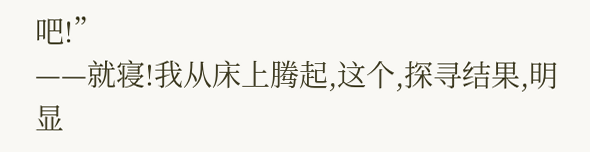吧!”
——就寝!我从床上腾起,这个,探寻结果,明显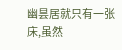幽昙居就只有一张床,虽然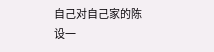自己对自己家的陈设一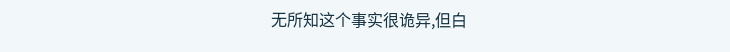无所知这个事实很诡异,但白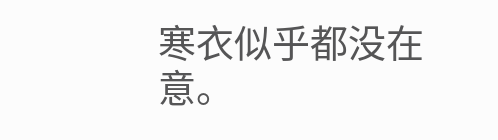寒衣似乎都没在意。